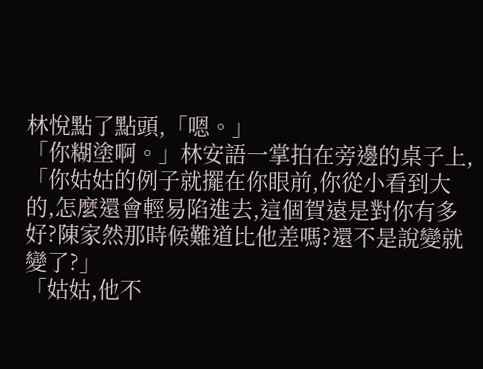林悅點了點頭,「嗯。」
「你糊塗啊。」林安語一掌拍在旁邊的桌子上,「你姑姑的例子就擺在你眼前,你從小看到大的,怎麼還會輕易陷進去,這個賀遠是對你有多好?陳家然那時候難道比他差嗎?還不是說變就變了?」
「姑姑,他不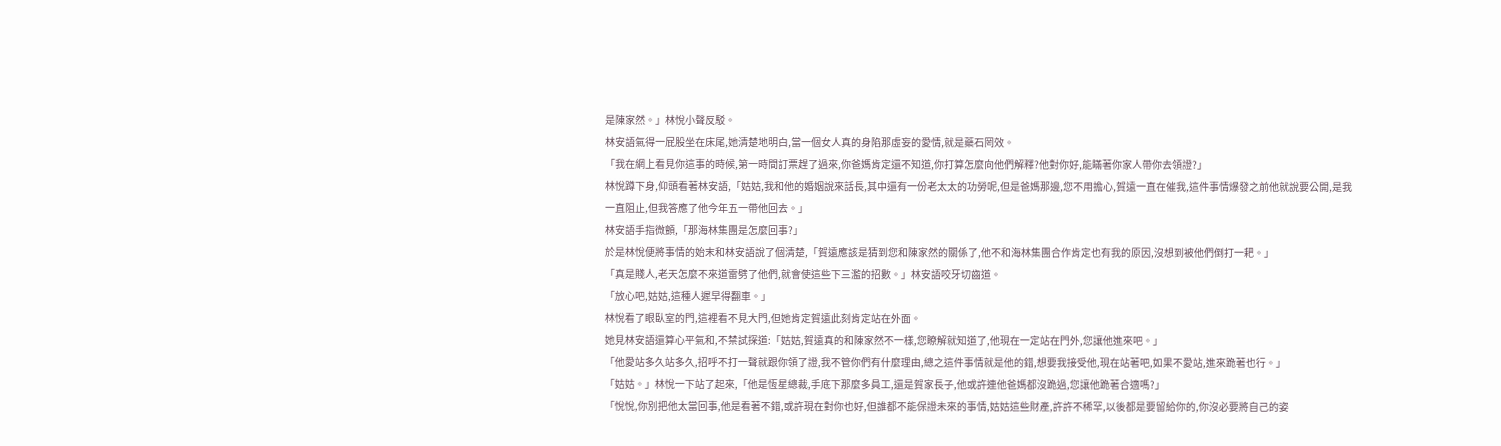是陳家然。」林悅小聲反駁。
林安語氣得一屁股坐在床尾,她清楚地明白,當一個女人真的身陷那虛妄的愛情,就是藥石罔效。
「我在網上看見你這事的時候,第一時間訂票趕了過來,你爸媽肯定還不知道,你打算怎麼向他們解釋?他對你好,能瞞著你家人帶你去領證?」
林悅蹲下身,仰頭看著林安語,「姑姑,我和他的婚姻說來話長,其中還有一份老太太的功勞呢,但是爸媽那邊,您不用擔心,賀遠一直在催我,這件事情爆發之前他就說要公開,是我一直阻止,但我答應了他今年五一帶他回去。」
林安語手指微顫,「那海林集團是怎麼回事?」
於是林悅便將事情的始末和林安語說了個清楚,「賀遠應該是猜到您和陳家然的關係了,他不和海林集團合作肯定也有我的原因,沒想到被他們倒打一耙。」
「真是賤人,老天怎麼不來道雷劈了他們,就會使這些下三濫的招數。」林安語咬牙切齒道。
「放心吧,姑姑,這種人遲早得翻車。」
林悅看了眼臥室的門,這裡看不見大門,但她肯定賀遠此刻肯定站在外面。
她見林安語還算心平氣和,不禁試探道:「姑姑,賀遠真的和陳家然不一樣,您瞭解就知道了,他現在一定站在門外,您讓他進來吧。」
「他愛站多久站多久,招呼不打一聲就跟你領了證,我不管你們有什麼理由,總之這件事情就是他的錯,想要我接受他,現在站著吧,如果不愛站,進來跪著也行。」
「姑姑。」林悅一下站了起來,「他是恆星總裁,手底下那麼多員工,還是賀家長子,他或許連他爸媽都沒跪過,您讓他跪著合適嗎?」
「悅悅,你別把他太當回事,他是看著不錯,或許現在對你也好,但誰都不能保證未來的事情,姑姑這些財產,許許不稀罕,以後都是要留給你的,你沒必要將自己的姿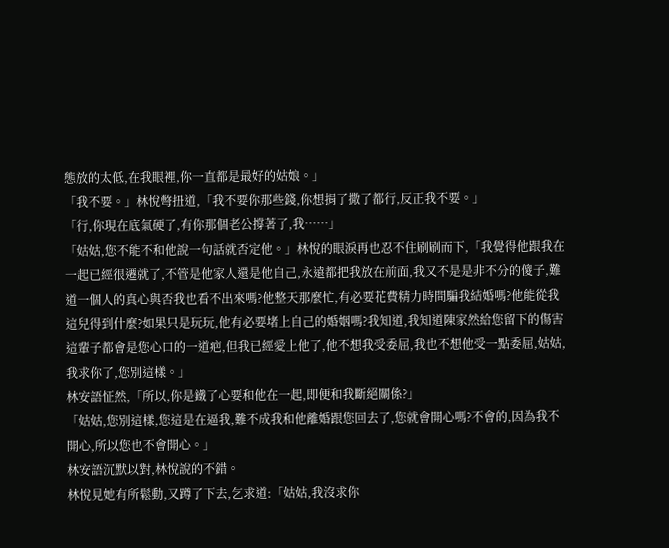態放的太低,在我眼裡,你一直都是最好的姑娘。」
「我不要。」林悅彆扭道,「我不要你那些錢,你想捐了撒了都行,反正我不要。」
「行,你現在底氣硬了,有你那個老公撐著了,我……」
「姑姑,您不能不和他說一句話就否定他。」林悅的眼淚再也忍不住刷刷而下,「我覺得他跟我在一起已經很遷就了,不管是他家人還是他自己,永遠都把我放在前面,我又不是是非不分的傻子,難道一個人的真心與否我也看不出來嗎?他整天那麼忙,有必要花費精力時間騙我結婚嗎?他能從我這兒得到什麼?如果只是玩玩,他有必要堵上自己的婚姻嗎?我知道,我知道陳家然給您留下的傷害這輩子都會是您心口的一道疤,但我已經愛上他了,他不想我受委屈,我也不想他受一點委屈,姑姑,我求你了,您別這樣。」
林安語怔然,「所以,你是鐵了心要和他在一起,即便和我斷絕關係?」
「姑姑,您別這樣,您這是在逼我,難不成我和他離婚跟您回去了,您就會開心嗎?不會的,因為我不開心,所以您也不會開心。」
林安語沉默以對,林悅說的不錯。
林悅見她有所鬆動,又蹲了下去,乞求道:「姑姑,我沒求你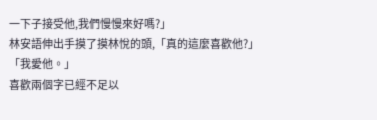一下子接受他,我們慢慢來好嗎?」
林安語伸出手摸了摸林悅的頭,「真的這麼喜歡他?」
「我愛他。」
喜歡兩個字已經不足以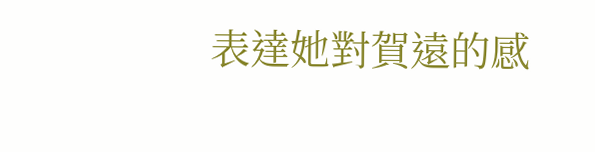表達她對賀遠的感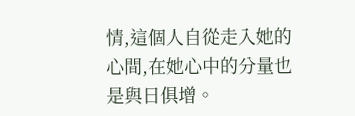情,這個人自從走入她的心間,在她心中的分量也是與日俱增。